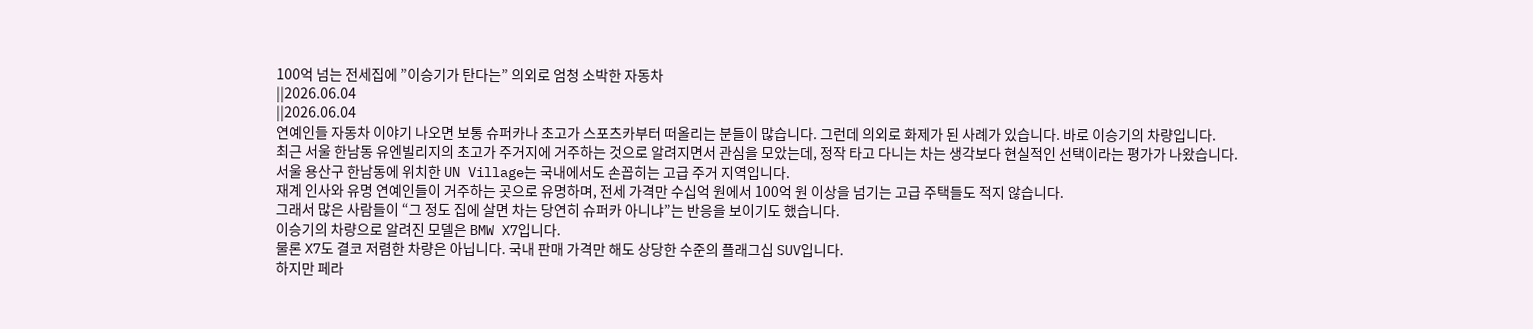100억 넘는 전세집에 ”이승기가 탄다는” 의외로 엄청 소박한 자동차
||2026.06.04
||2026.06.04
연예인들 자동차 이야기 나오면 보통 슈퍼카나 초고가 스포츠카부터 떠올리는 분들이 많습니다. 그런데 의외로 화제가 된 사례가 있습니다. 바로 이승기의 차량입니다.
최근 서울 한남동 유엔빌리지의 초고가 주거지에 거주하는 것으로 알려지면서 관심을 모았는데, 정작 타고 다니는 차는 생각보다 현실적인 선택이라는 평가가 나왔습니다.
서울 용산구 한남동에 위치한 UN Village는 국내에서도 손꼽히는 고급 주거 지역입니다.
재계 인사와 유명 연예인들이 거주하는 곳으로 유명하며, 전세 가격만 수십억 원에서 100억 원 이상을 넘기는 고급 주택들도 적지 않습니다.
그래서 많은 사람들이 “그 정도 집에 살면 차는 당연히 슈퍼카 아니냐”는 반응을 보이기도 했습니다.
이승기의 차량으로 알려진 모델은 BMW X7입니다.
물론 X7도 결코 저렴한 차량은 아닙니다. 국내 판매 가격만 해도 상당한 수준의 플래그십 SUV입니다.
하지만 페라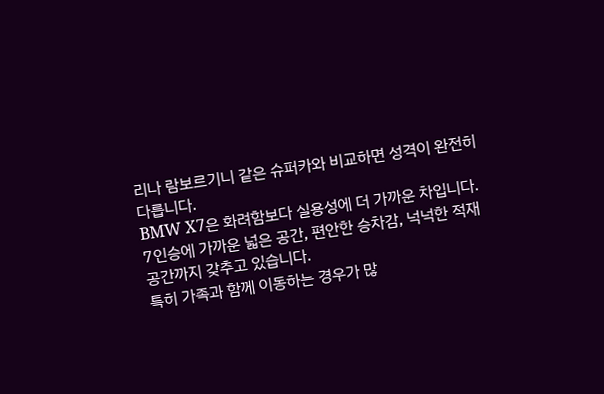리나 람보르기니 같은 슈퍼카와 비교하면 성격이 완전히 다릅니다.
BMW X7은 화려함보다 실용성에 더 가까운 차입니다.
7인승에 가까운 넓은 공간, 편안한 승차감, 넉넉한 적재 공간까지 갖추고 있습니다.
특히 가족과 함께 이동하는 경우가 많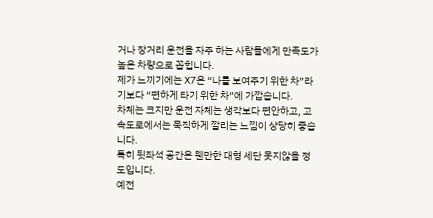거나 장거리 운전을 자주 하는 사람들에게 만족도가 높은 차량으로 꼽힙니다.
제가 느끼기에는 X7은 “나를 보여주기 위한 차”라기보다 “편하게 타기 위한 차”에 가깝습니다.
차체는 크지만 운전 자체는 생각보다 편안하고, 고속도로에서는 묵직하게 깔리는 느낌이 상당히 좋습니다.
특히 뒷좌석 공간은 웬만한 대형 세단 못지않을 정도입니다.
예전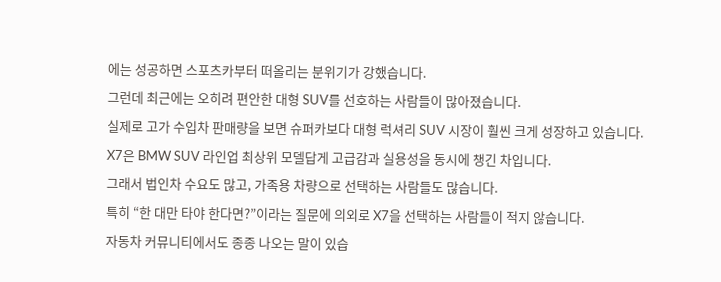에는 성공하면 스포츠카부터 떠올리는 분위기가 강했습니다.
그런데 최근에는 오히려 편안한 대형 SUV를 선호하는 사람들이 많아졌습니다.
실제로 고가 수입차 판매량을 보면 슈퍼카보다 대형 럭셔리 SUV 시장이 훨씬 크게 성장하고 있습니다.
X7은 BMW SUV 라인업 최상위 모델답게 고급감과 실용성을 동시에 챙긴 차입니다.
그래서 법인차 수요도 많고, 가족용 차량으로 선택하는 사람들도 많습니다.
특히 “한 대만 타야 한다면?”이라는 질문에 의외로 X7을 선택하는 사람들이 적지 않습니다.
자동차 커뮤니티에서도 종종 나오는 말이 있습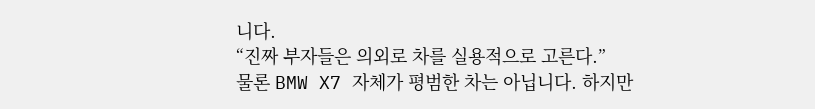니다.
“진짜 부자들은 의외로 차를 실용적으로 고른다.”
물론 BMW X7 자체가 평범한 차는 아닙니다. 하지만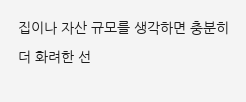집이나 자산 규모를 생각하면 충분히 더 화려한 선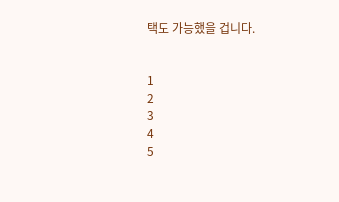택도 가능했을 겁니다.


1
2
3
4
5